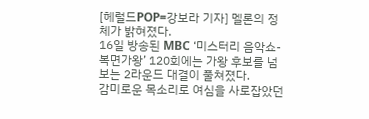[헤럴드POP=강보라 기자] 멜론의 정체가 밝혀졌다.
16일 방송된 MBC ‘미스터리 음악쇼-복면가왕’ 120회에는 가왕 후보를 넘보는 2라운드 대결이 풀쳐졌다.
감미로운 목소리로 여심을 사로잡았던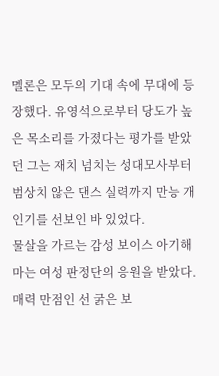멜론은 모두의 기대 속에 무대에 등장했다. 유영석으로부터 당도가 높은 목소리를 가졌다는 평가를 받았던 그는 재치 넘치는 성대모사부터 범상치 않은 댄스 실력까지 만능 개인기를 선보인 바 있었다.
물살을 가르는 감성 보이스 아기해마는 여성 판정단의 응원을 받았다. 매력 만점인 선 굵은 보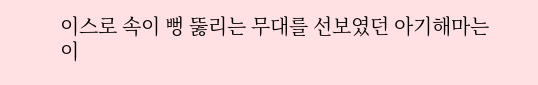이스로 속이 뻥 뚫리는 무대를 선보였던 아기해마는 이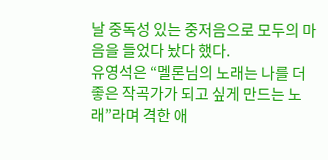날 중독성 있는 중저음으로 모두의 마음을 들었다 놨다 했다.
유영석은 “멜론님의 노래는 나를 더 좋은 작곡가가 되고 싶게 만드는 노래”라며 격한 애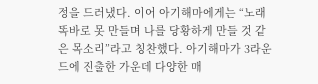정을 드러냈다. 이어 아기해마에게는 “노래 똑바로 못 만들며 나를 당황하게 만들 것 같은 목소리”라고 칭찬했다. 아기해마가 3라운드에 진출한 가운데 다양한 매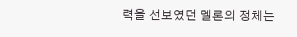력을 선보였던 멜론의 정체는